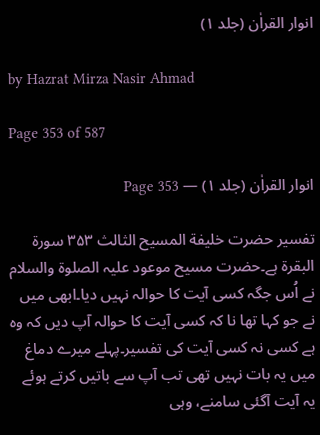انوار القراٰن (جلد ۱)

by Hazrat Mirza Nasir Ahmad

Page 353 of 587

انوار القراٰن (جلد ۱) — Page 353

تفسیر حضرت خلیفة المسیح الثالث ۳۵۳ سورة البقرة ہے۔حضرت مسیح موعود علیہ الصلوۃ والسلام نے اُس جگہ کسی آیت کا حوالہ نہیں دیا۔ابھی میں نے جو کہا تھا نا کہ کسی آیت کا حوالہ آپ دیں کہ وہ ہے کسی نہ کسی آیت کی تفسیر۔پہلے میرے دماغ میں یہ بات نہیں تھی تب آپ سے باتیں کرتے ہوئے یہ آیت آگئی سامنے، وہی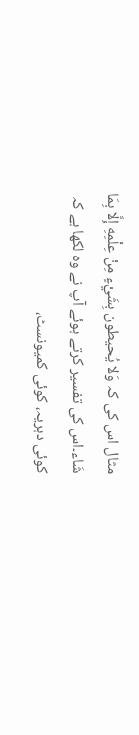مثال اس کی کہ وَلا يُحيطون بِشَيْءٍ مِنْ عِلْمِهِ إِلَّا بِمَا شَاء۔اس کی تفسیر کرتے ہوئے آپ نے وہ لکھا ہے کہ کوئی دہریہ، کوئی کمیونسٹ،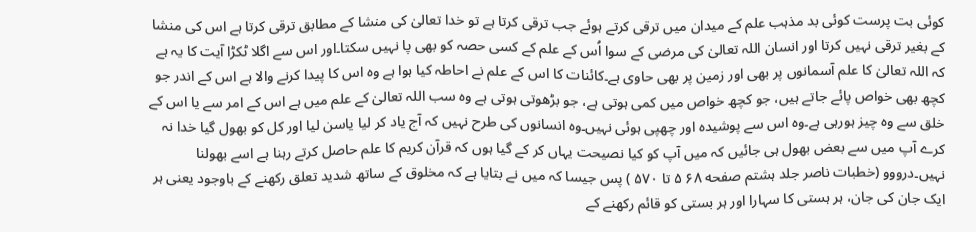کوئی بت پرست کوئی بد مذہب علم کے میدان میں ترقی کرتے ہوئے جب ترقی کرتا ہے تو خدا تعالیٰ کی منشا کے مطابق ترقی کرتا ہے اس کی منشا کے بغیر ترقی نہیں کرتا اور انسان اللہ تعالیٰ کی مرضی کے سوا اُس کے علم کے کسی حصہ کو بھی پا نہیں سکتا۔اور اس سے اگلا ٹکڑا آیت کا یہ ہے کہ اللہ تعالیٰ کا علم آسمانوں پر بھی اور زمین پر بھی حاوی ہے۔کائنات کا اس کے علم نے احاطہ کیا ہوا ہے وہ اس کا پیدا کرنے والا ہے اس کے اندر جو کچھ بھی خواص پائے جاتے ہیں، جو کچھ خواص میں کمی ہوتی ہے، جو بڑھوتی ہوتی ہے وہ سب اللہ تعالیٰ کے علم میں ہے اس کے امر سے یا اس کے خلق سے وہ چیز ہورہی ہے۔وہ اس سے پوشیدہ اور چھپی ہوئی نہیں۔وہ انسانوں کی طرح نہیں کہ آج یاد کر لیا یاسن لیا اور کل کو بھول گیا خدا نہ کرے آپ میں سے بعض بھول ہی جائیں کہ میں آپ کو کیا نصیحت یہاں کر کے گیا ہوں کہ قرآن کریم کا علم حاصل کرتے رہنا ہے اسے بھولنا نہیں۔درووو (خطبات ناصر جلد ہشتم صفحه ۶۸ ۵ تا ۵۷۰ ) پس جیسا کہ میں نے بتایا ہے کہ مخلوق کے ساتھ شدید تعلق رکھنے کے باوجود یعنی ہر ایک جان کی جان، ہر ہستی کا سہارا اور ہر بستی کو قائم رکھنے کے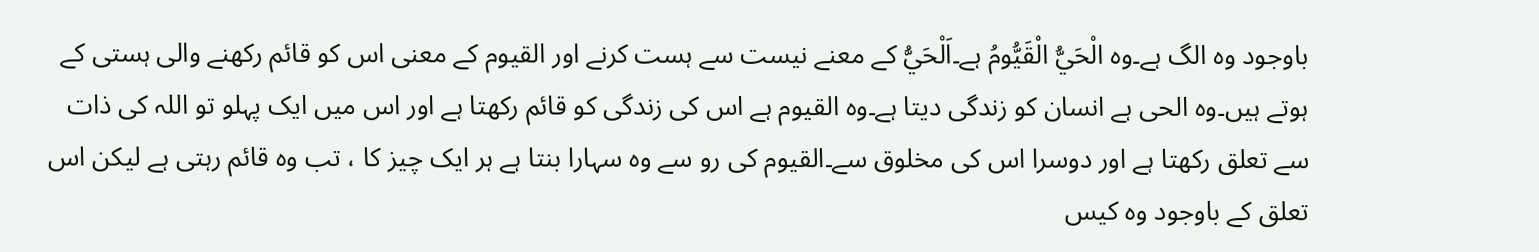باوجود وہ الگ ہے۔وہ الْحَيُّ الْقَيُّومُ ہے۔اَلْحَيُّ کے معنے نیست سے ہست کرنے اور القیوم کے معنی اس کو قائم رکھنے والی ہستی کے ہوتے ہیں۔وہ الحی ہے انسان کو زندگی دیتا ہے۔وہ القیوم ہے اس کی زندگی کو قائم رکھتا ہے اور اس میں ایک پہلو تو اللہ کی ذات سے تعلق رکھتا ہے اور دوسرا اس کی مخلوق سے۔القیوم کی رو سے وہ سہارا بنتا ہے ہر ایک چیز کا ، تب وہ قائم رہتی ہے لیکن اس تعلق کے باوجود وہ کیس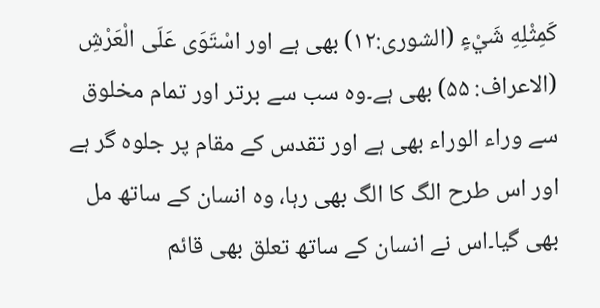كَمِثْلِهِ شَيْءٍ (الشوری:۱۲) بھی ہے اور اسْتَوَى عَلَى الْعَرْشِ (الاعراف: ۵۵) بھی ہے۔وہ سب سے برتر اور تمام مخلوق سے وراء الوراء بھی ہے اور تقدس کے مقام پر جلوہ گر ہے اور اس طرح الگ کا الگ بھی رہا، وہ انسان کے ساتھ مل بھی گیا۔اس نے انسان کے ساتھ تعلق بھی قائم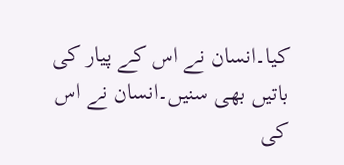کیا۔انسان نے اس کے پیار کی باتیں بھی سنیں۔انسان نے اس کی